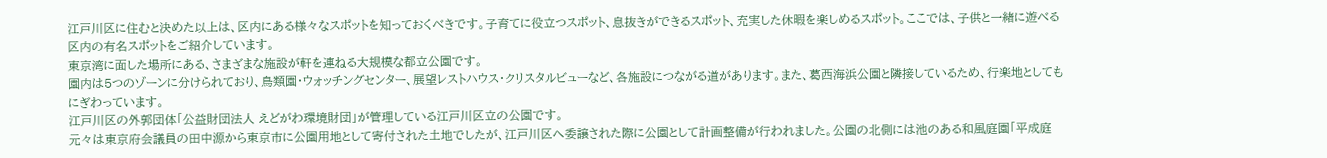江戸川区に住むと決めた以上は、区内にある様々なスポットを知っておくべきです。子育てに役立つスポット、息抜きができるスポット、充実した休暇を楽しめるスポット。ここでは、子供と一緒に遊べる区内の有名スポットをご紹介しています。
東京湾に面した場所にある、さまざまな施設が軒を連ねる大規模な都立公園です。
園内は5つのゾーンに分けられており、鳥類園・ウォッチングセンター、展望レストハウス・クリスタルビューなど、各施設につながる道があります。また、葛西海浜公園と隣接しているため、行楽地としてもにぎわっています。
江戸川区の外郭団体「公益財団法人 えどがわ環境財団」が管理している江戸川区立の公園です。
元々は東京府会議員の田中源から東京市に公園用地として寄付された土地でしたが、江戸川区へ委譲された際に公園として計画整備が行われました。公園の北側には池のある和風庭園「平成庭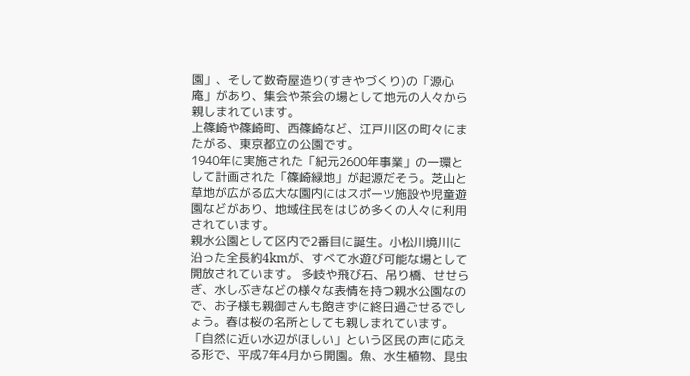園」、そして数奇屋造り(すきやづくり)の「源心庵」があり、集会や茶会の場として地元の人々から親しまれています。
上篠崎や篠崎町、西篠崎など、江戸川区の町々にまたがる、東京都立の公園です。
1940年に実施された「紀元2600年事業」の一環として計画された「篠崎緑地」が起源だそう。芝山と草地が広がる広大な園内にはスポーツ施設や児童遊園などがあり、地域住民をはじめ多くの人々に利用されています。
親水公園として区内で2番目に誕生。小松川境川に沿った全長約4kmが、すべて水遊び可能な場として開放されています。 多岐や飛び石、吊り橋、せせらぎ、水しぶきなどの様々な表情を持つ親水公園なので、お子様も親御さんも飽きずに終日過ごせるでしょう。春は桜の名所としても親しまれています。
「自然に近い水辺がほしい」という区民の声に応える形で、平成7年4月から開園。魚、水生植物、昆虫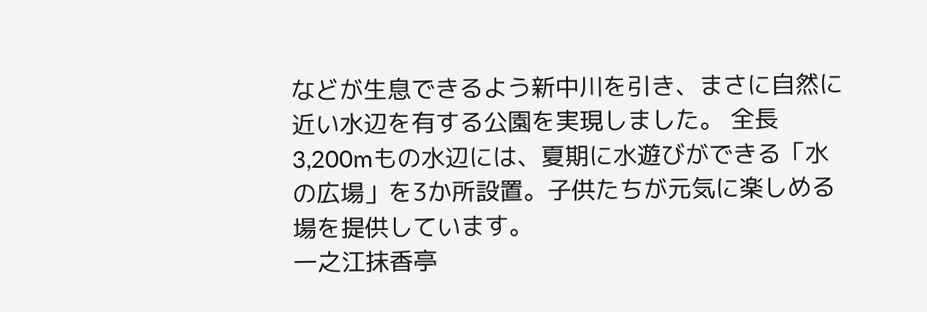などが生息できるよう新中川を引き、まさに自然に近い水辺を有する公園を実現しました。 全長3,200mもの水辺には、夏期に水遊びができる「水の広場」を3か所設置。子供たちが元気に楽しめる場を提供しています。
一之江抹香亭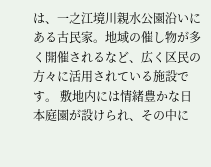は、一之江境川親水公園沿いにある古民家。地域の催し物が多く開催されるなど、広く区民の方々に活用されている施設です。 敷地内には情緒豊かな日本庭園が設けられ、その中に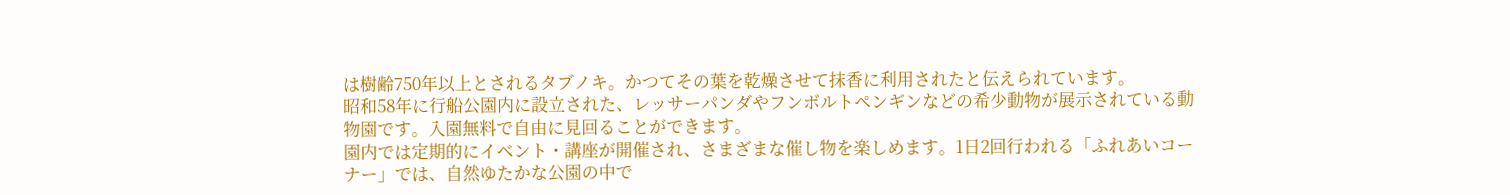は樹齢750年以上とされるタブノキ。かつてその葉を乾燥させて抹香に利用されたと伝えられています。
昭和58年に行船公園内に設立された、レッサーパンダやフンボルトペンギンなどの希少動物が展示されている動物園です。入園無料で自由に見回ることができます。
園内では定期的にイベント・講座が開催され、さまざまな催し物を楽しめます。1日2回行われる「ふれあいコーナー」では、自然ゆたかな公園の中で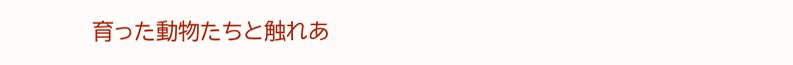育った動物たちと触れあ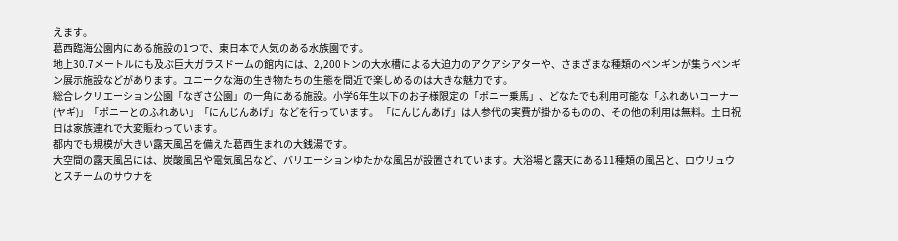えます。
葛西臨海公園内にある施設の1つで、東日本で人気のある水族園です。
地上30.7メートルにも及ぶ巨大ガラスドームの館内には、2,200トンの大水槽による大迫力のアクアシアターや、さまざまな種類のペンギンが集うペンギン展示施設などがあります。ユニークな海の生き物たちの生態を間近で楽しめるのは大きな魅力です。
総合レクリエーション公園「なぎさ公園」の一角にある施設。小学6年生以下のお子様限定の「ポニー乗馬」、どなたでも利用可能な「ふれあいコーナー(ヤギ)」「ポニーとのふれあい」「にんじんあげ」などを行っています。 「にんじんあげ」は人参代の実費が掛かるものの、その他の利用は無料。土日祝日は家族連れで大変賑わっています。
都内でも規模が大きい露天風呂を備えた葛西生まれの大銭湯です。
大空間の露天風呂には、炭酸風呂や電気風呂など、バリエーションゆたかな風呂が設置されています。大浴場と露天にある11種類の風呂と、ロウリュウとスチームのサウナを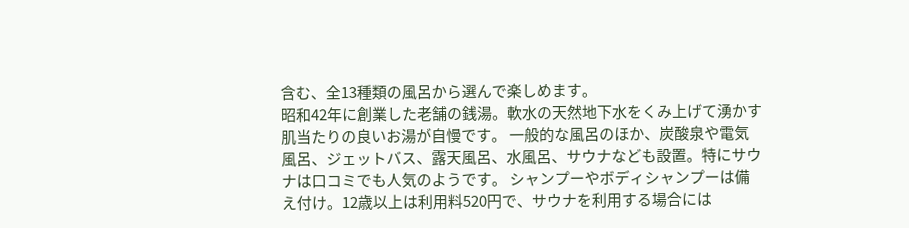含む、全13種類の風呂から選んで楽しめます。
昭和42年に創業した老舗の銭湯。軟水の天然地下水をくみ上げて湧かす肌当たりの良いお湯が自慢です。 一般的な風呂のほか、炭酸泉や電気風呂、ジェットバス、露天風呂、水風呂、サウナなども設置。特にサウナは口コミでも人気のようです。 シャンプーやボディシャンプーは備え付け。12歳以上は利用料520円で、サウナを利用する場合には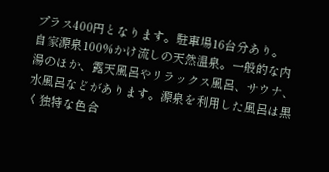プラス400円となります。駐車場16台分あり。
自家源泉100%かけ流しの天然温泉。一般的な内湯のほか、露天風呂やリラックス風呂、サウナ、水風呂などがあります。源泉を利用した風呂は黒く独特な色合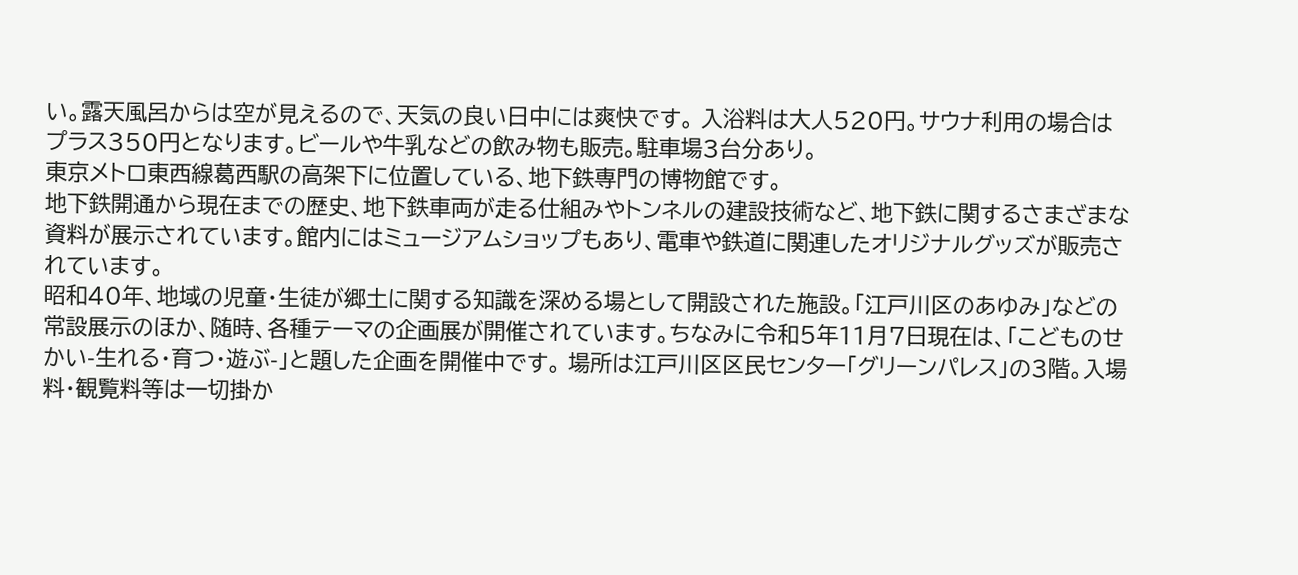い。露天風呂からは空が見えるので、天気の良い日中には爽快です。 入浴料は大人520円。サウナ利用の場合はプラス350円となります。ビールや牛乳などの飲み物も販売。駐車場3台分あり。
東京メトロ東西線葛西駅の高架下に位置している、地下鉄専門の博物館です。
地下鉄開通から現在までの歴史、地下鉄車両が走る仕組みやトンネルの建設技術など、地下鉄に関するさまざまな資料が展示されています。館内にはミュージアムショップもあり、電車や鉄道に関連したオリジナルグッズが販売されています。
昭和40年、地域の児童・生徒が郷土に関する知識を深める場として開設された施設。「江戸川区のあゆみ」などの常設展示のほか、随時、各種テーマの企画展が開催されています。ちなみに令和5年11月7日現在は、「こどものせかい-生れる・育つ・遊ぶ-」と題した企画を開催中です。 場所は江戸川区区民センター「グリーンパレス」の3階。入場料・観覧料等は一切掛か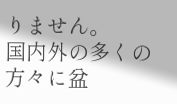りません。
国内外の多くの方々に盆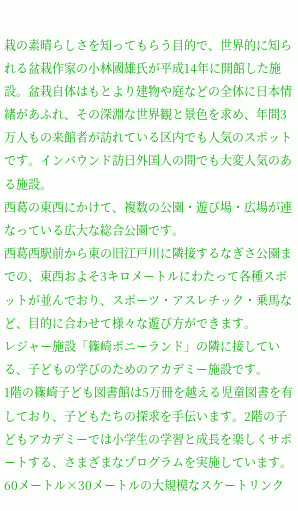栽の素晴らしさを知ってもらう目的で、世界的に知られる盆栽作家の小林國雄氏が平成14年に開館した施設。盆栽自体はもとより建物や庭などの全体に日本情緒があふれ、その深淵な世界観と景色を求め、年間3万人もの来館者が訪れている区内でも人気のスポットです。インバウンド訪日外国人の間でも大変人気のある施設。
西葛の東西にかけて、複数の公園・遊び場・広場が連なっている広大な総合公園です。
西葛西駅前から東の旧江戸川に隣接するなぎさ公園までの、東西およそ3キロメートルにわたって各種スポットが並んでおり、スポーツ・アスレチック・乗馬など、目的に合わせて様々な遊び方ができます。
レジャー施設「篠崎ポニーランド」の隣に接している、子どもの学びのためのアカデミー施設です。
1階の篠崎子ども図書館は5万冊を越える児童図書を有しており、子どもたちの探求を手伝います。2階の子どもアカデミーでは小学生の学習と成長を楽しくサポートする、さまざまなプログラムを実施しています。
60メートル×30メートルの大規模なスケートリンク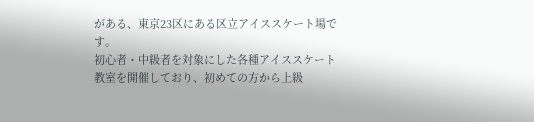がある、東京23区にある区立アイススケート場です。
初心者・中級者を対象にした各種アイススケート教室を開催しており、初めての方から上級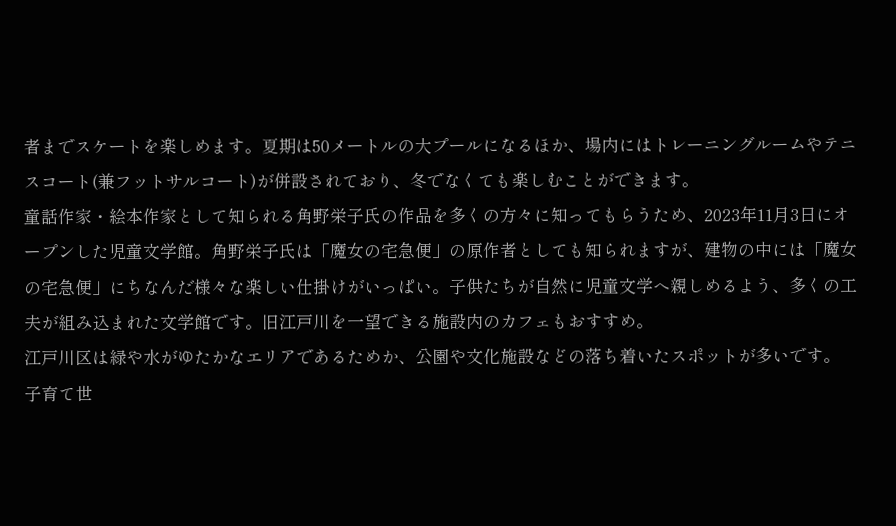者までスケートを楽しめます。夏期は50メートルの大プールになるほか、場内にはトレーニングルームやテニスコート(兼フットサルコート)が併設されており、冬でなくても楽しむことができます。
童話作家・絵本作家として知られる角野栄子氏の作品を多くの方々に知ってもらうため、2023年11月3日にオープンした児童文学館。角野栄子氏は「魔女の宅急便」の原作者としても知られますが、建物の中には「魔女の宅急便」にちなんだ様々な楽しい仕掛けがいっぱい。子供たちが自然に児童文学へ親しめるよう、多くの工夫が組み込まれた文学館です。旧江戸川を一望できる施設内のカフェもおすすめ。
江戸川区は緑や水がゆたかなエリアであるためか、公園や文化施設などの落ち着いたスポットが多いです。
子育て世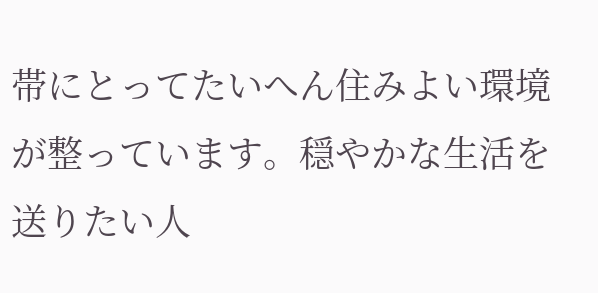帯にとってたいへん住みよい環境が整っています。穏やかな生活を送りたい人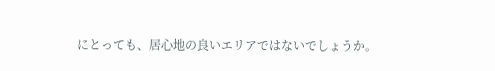にとっても、居心地の良いエリアではないでしょうか。